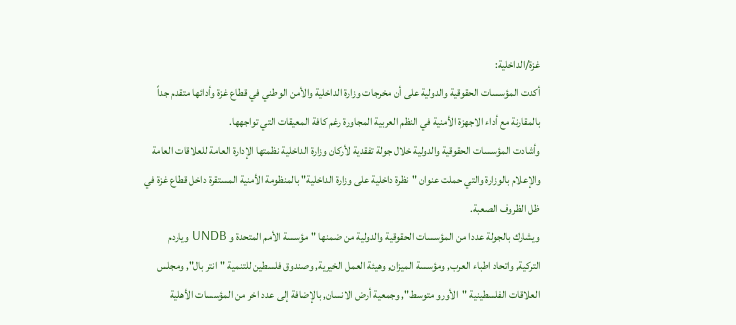غزة/الداخلية:
أكدت المؤسسات الحقوقية والدولية على أن مخرجات وزارة الداخلية والأمن الوطني في قطاع غزة وأدائها متقدم جداً بالمقارنة مع أداء الاجهزة الأمنية في النظم العربية المجاورة رغم كافة المعيقات التي تواجهها.
وأشادت المؤسسات الحقوقية والدولية خلال جولة تفقدية لأركان وزارة الداخلية نظمتها الإدارة العامة للعلاقات العامة والإعلام بالوزارة والتي حملت عنوان "نظرة داخلية على وزارة الداخلية" بالمنظومة الأمنية المستقرة داخل قطاع غزة في ظل الظروف الصعبة.
ويشارك بالجولة عددا من المؤسسات الحقوقية والدولية من ضمنها "مؤسسة الأمم المتحدة و UNDB وياردم التركية, واتحاد اطباء العرب, ومؤسسة الميزان, وهيئة العمل الخيرية, وصندوق فلسطين للتنمية "انتر بال", ومجلس العلاقات الفلسطينية "الأورو متوسط", وجمعية أرض الانسان, بالإضافة إلى عدد اخر من المؤسسات الأهلية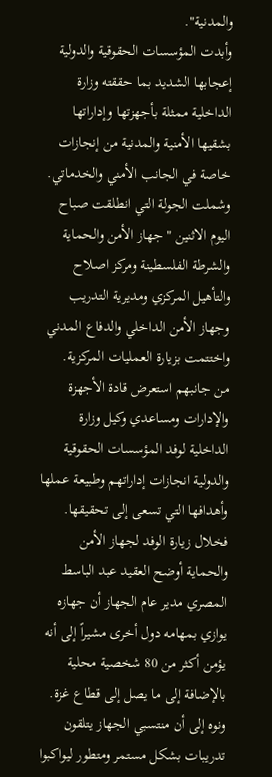والمدنية".
وأبدت المؤسسات الحقوقية والدولية إعجابها الشديد بما حققته وزارة الداخلية ممثلة بأجهزتها وإداراتها بشقيها الأمنية والمدنية من إنجازات خاصة في الجانب الأمني والخدماتي.
وشملت الجولة التي انطلقت صباح اليوم الاثنين "جهاز الأمن والحماية والشرطة الفلسطينة ومركز اصلاح والتأهيل المركزي ومديرية التدريب وجهاز الأمن الداخلي والدفاع المدني واختتمت بزيارة العمليات المركزية.
من جانبهم استعرض قادة الأجهزة والإدارات ومساعدي وكيل وزارة الداخلية لوفد المؤسسات الحقوقية والدولية انجازات إداراتهم وطبيعة عملها وأهدافها التي تسعى إلى تحقيقها.
فخلال زيارة الوفد لجهاز الأمن والحماية أوضح العقيد عبد الباسط المصري مدير عام الجهاز أن جهازه يوازي بمهامه دول أخرى مشيراً إلى أنه يؤمن أكثر من 80 شخصية محلية بالإضافة إلى ما يصل إلى قطاع غزة.
ونوه إلى أن منتسبي الجهاز يتلقون تدريبات بشكل مستمر ومتطور ليواكبوا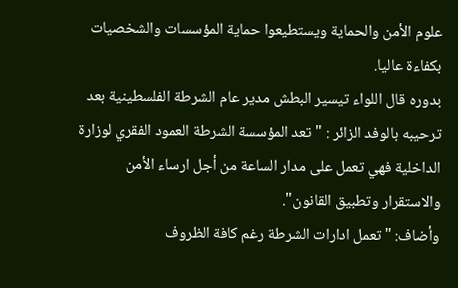علوم الأمن والحماية ويستطيعوا حماية المؤسسات والشخصيات بكفاءة عاليا.
بدوره قال اللواء تيسير البطش مدير عام الشرطة الفلسطينية بعد ترحيبه بالوفد الزائر : "تعد المؤسسة الشرطة العمود الفقري لوزارة الداخلية فهي تعمل على مدار الساعة من أجل ارساء الأمن والاستقرار وتطبيق القانون".
وأضاف: "تعمل ادارات الشرطة رغم كافة الظروف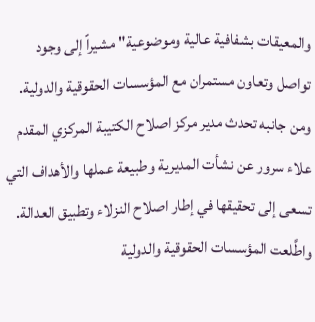والمعيقات بشفافية عالية وموضوعية" مشيراً إلى وجود تواصل وتعاون مستمران مع المؤسسات الحقوقية والدولية.
ومن جانبه تحدث مدير مركز اصلاح الكتيبة المركزي المقدم علاء سرور عن نشأت المديرية وطبيعة عملها والأهداف التي تسعى إلى تحقيقها في إطار اصلاح النزلاء وتطبيق العدالة.
واطَّلعت المؤسسات الحقوقية والدولية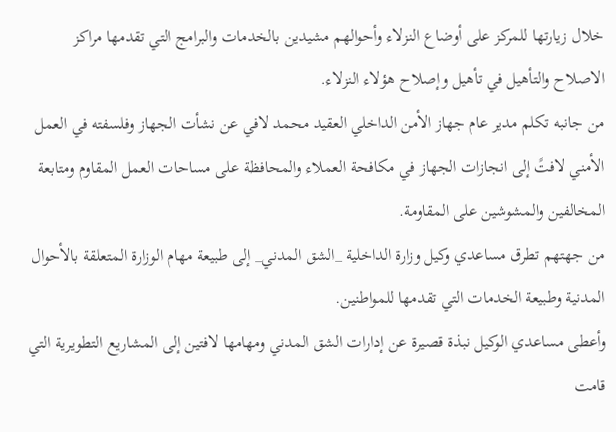خلال زيارتها للمركز على أوضاع النزلاء وأحوالهم مشيدين بالخدمات والبرامج التي تقدمها مراكز الاصلاح والتأهيل في تأهيل وإصلاح هؤلاء النزلاء.
من جانبه تكلم مدير عام جهاز الأمن الداخلي العقيد محمد لافي عن نشأت الجهاز وفلسفته في العمل الأمني لافتً إلى انجازات الجهاز في مكافحة العملاء والمحافظة على مساحات العمل المقاوم ومتابعة المخالفين والمشوشين على المقاومة.
من جهتهم تطرق مساعدي وكيل وزارة الداخلية _الشق المدني_ إلى طبيعة مهام الوزارة المتعلقة بالأحوال المدنية وطبيعة الخدمات التي تقدمها للمواطنين.
وأعطى مساعدي الوكيل نبذة قصيرة عن إدارات الشق المدني ومهامها لافتين إلى المشاريع التطويرية التي قامت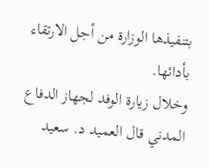بتنفيذها الوزارة من أجل الارتقاء بأدائها.
وخلال زيارة الوفد لجهاز الدفاع المدني قال العميد د. سعيد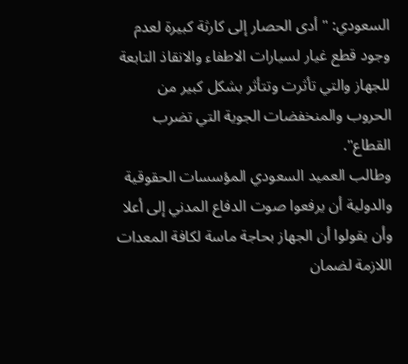السعودي: " أدى الحصار إلى كارثة كبيرة لعدم وجود قطع غيار لسيارات الاطفاء والانقاذ التابعة للجهاز والتي تأثرت وتتأثر بشكل كبير من الحروب والمنخفضات الجوية التي تضرب القطاع".
وطالب العميد السعودي المؤسسات الحقوقية والدولية أن يرفعوا صوت الدفاع المدني إلى أعلا وأن يقولوا أن الجهاز بحاجة ماسة لكافة المعدات اللازمة لضمان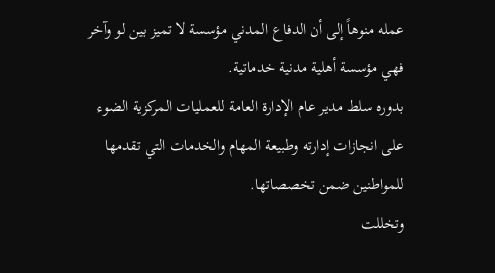عمله منوهاً إلى أن الدفاع المدني مؤسسة لا تميز بين لو وآخر فهي مؤسسة أهلية مدنية خدماتية.
بدوره سلط مدير عام الإدارة العامة للعمليات المركزية الضوء على انجازات إدارته وطبيعة المهام والخدمات التي تقدمها للمواطنين ضمن تخصصاتها.
وتخللت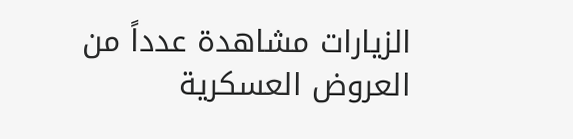الزيارات مشاهدة عدداً من العروض العسكرية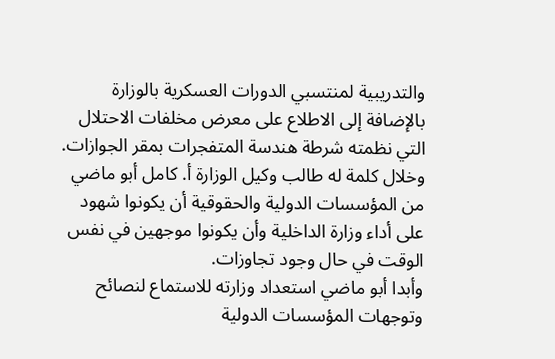والتدريبية لمنتسبي الدورات العسكرية بالوزارة بالإضافة إلى الاطلاع على معرض مخلفات الاحتلال التي نظمته شرطة هندسة المتفجرات بمقر الجوازات.
وخلال كلمة له طالب وكيل الوزارة أ. كامل أبو ماضي من المؤسسات الدولية والحقوقية أن يكونوا شهود على أداء وزارة الداخلية وأن يكونوا موجهين في نفس الوقت في حال وجود تجاوزات.
وأبدا أبو ماضي استعداد وزارته للاستماع لنصائح وتوجهات المؤسسات الدولية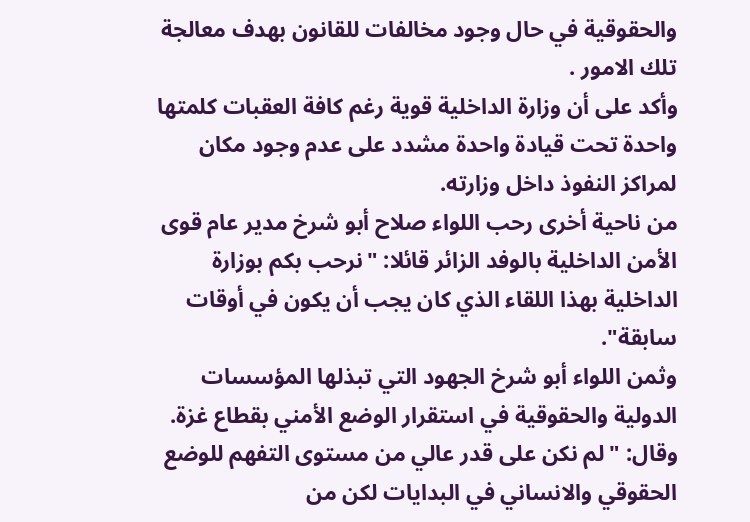والحقوقية في حال وجود مخالفات للقانون بهدف معالجة تلك الامور .
وأكد على أن وزارة الداخلية قوية رغم كافة العقبات كلمتها واحدة تحت قيادة واحدة مشدد على عدم وجود مكان لمراكز النفوذ داخل وزارته.
من ناحية أخرى رحب اللواء صلاح أبو شرخ مدير عام قوى الأمن الداخلية بالوفد الزائر قائلا: "نرحب بكم بوزارة الداخلية بهذا اللقاء الذي كان يجب أن يكون في أوقات سابقة".
وثمن اللواء أبو شرخ الجهود التي تبذلها المؤسسات الدولية والحقوقية في استقرار الوضع الأمني بقطاع غزة.
وقال: "لم نكن على قدر عالي من مستوى التفهم للوضع الحقوقي والانساني في البدايات لكن من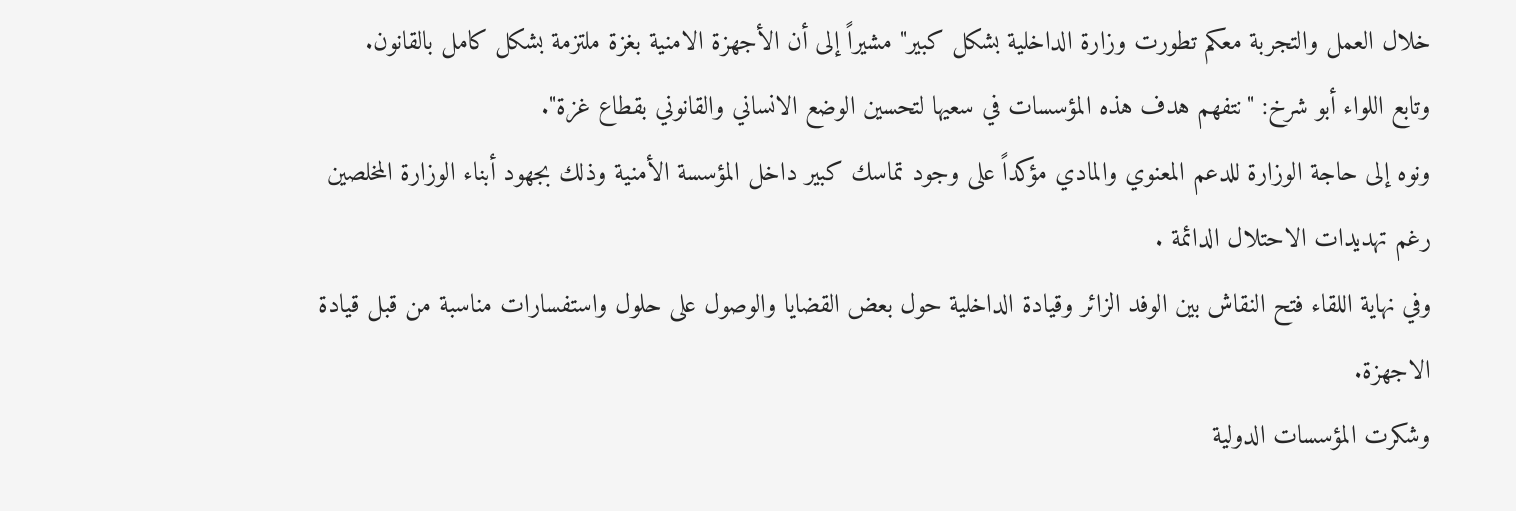خلال العمل والتجربة معكم تطورت وزارة الداخلية بشكل كبير" مشيراً إلى أن الأجهزة الامنية بغزة ملتزمة بشكل كامل بالقانون.
وتابع اللواء أبو شرخ: "نتفهم هدف هذه المؤسسات في سعيها لتحسين الوضع الانساني والقانوني بقطاع غزة".
ونوه إلى حاجة الوزارة للدعم المعنوي والمادي مؤكداً على وجود تماسك كبير داخل المؤسسة الأمنية وذلك بجهود أبناء الوزارة المخلصين رغم تهديدات الاحتلال الدائمة .
وفي نهاية اللقاء فتح النقاش بين الوفد الزائر وقيادة الداخلية حول بعض القضايا والوصول على حلول واستفسارات مناسبة من قبل قيادة الاجهزة.
وشكرت المؤسسات الدولية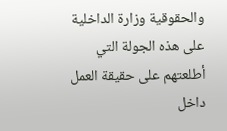والحقوقية وزارة الداخلية على هذه الجولة التي أطلعتهم على حقيقة العمل داخل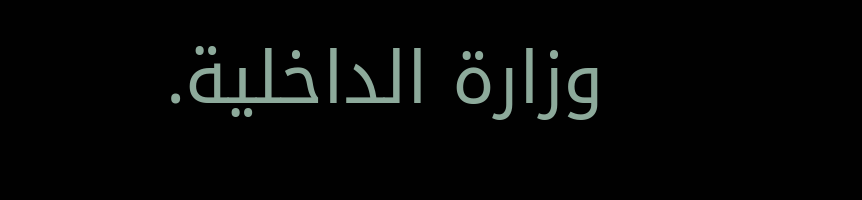وزارة الداخلية.